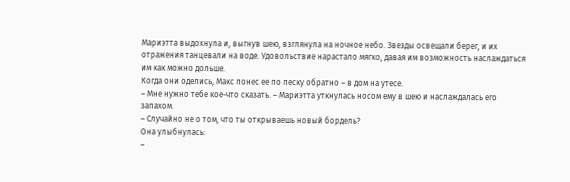Мариэтта выдохнула и, выгнув шею, взглянула на ночное небо. Звезды освещали берег, и их отражения танцевали на воде. Удовольствие нарастало мягко, давая им возможность наслаждаться им как можно дольше.
Когда они оделись, Макс понес ее по песку обратно – в дом на утесе.
– Мне нужно тебе кое-что сказать. – Мариэтта уткнулась носом ему в шею и наслаждалась его запахом.
– Случайно не о том, что ты открываешь новый бордель?
Она улыбнулась:
–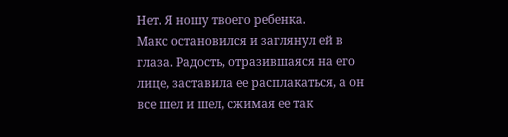Нет. Я ношу твоего ребенка.
Макс остановился и заглянул ей в глаза. Радость, отразившаяся на его лице, заставила ее расплакаться, а он все шел и шел, сжимая ее так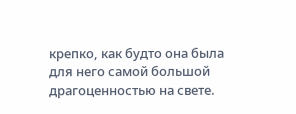крепко, как будто она была для него самой большой драгоценностью на свете.